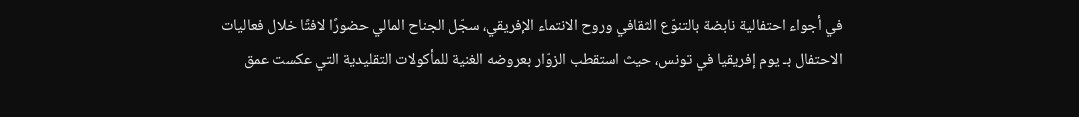في أجواء احتفالية نابضة بالتنوّع الثقافي وروح الانتماء الإفريقي، سجّل الجناح المالي حضورًا لافتًا خلال فعاليات الاحتفال بـ يوم إفريقيا في تونس، حيث استقطب الزوّار بعروضه الغنية للمأكولات التقليدية التي عكست عمق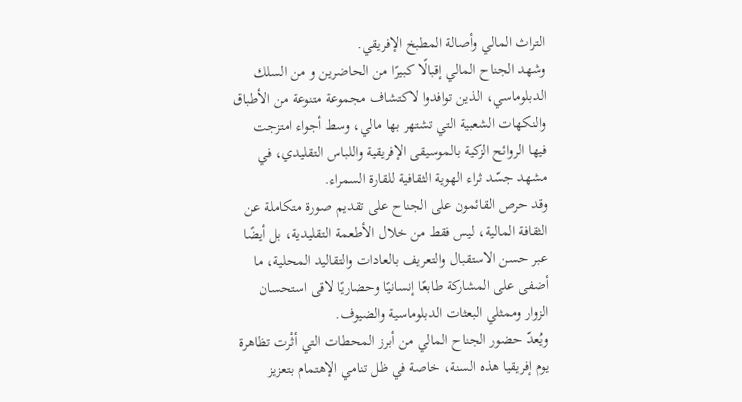التراث المالي وأصالة المطبخ الإفريقي.
وشهد الجناح المالي إقبالًا كبيرًا من الحاضرين و من السلك الدبلوماسي، الذين توافدوا لاكتشاف مجموعة متنوعة من الأطباق والنكهات الشعبية التي تشتهر بها مالي، وسط أجواء امتزجت فيها الروائح الزكية بالموسيقى الإفريقية واللباس التقليدي، في مشهد جسّد ثراء الهوية الثقافية للقارة السمراء.
وقد حرص القائمون على الجناح على تقديم صورة متكاملة عن الثقافة المالية، ليس فقط من خلال الأطعمة التقليدية، بل أيضًا عبر حسن الاستقبال والتعريف بالعادات والتقاليد المحلية، ما أضفى على المشاركة طابعًا إنسانيًا وحضاريًا لاقى استحسان الزوار وممثلي البعثات الدبلوماسية والضيوف.
ويُعدّ حضور الجناح المالي من أبرز المحطات التي أثْرت تظاهرة يوم إفريقيا هذه السنة، خاصة في ظل تنامي الإهتمام بتعزيز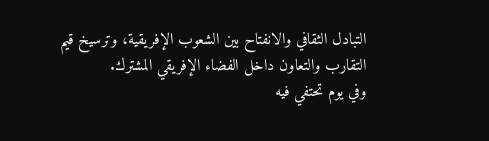التبادل الثقافي والانفتاح بين الشعوب الإفريقية، وترسيخ قيم التقارب والتعاون داخل الفضاء الإفريقي المشترك.
وفي يوم تحتفي فيه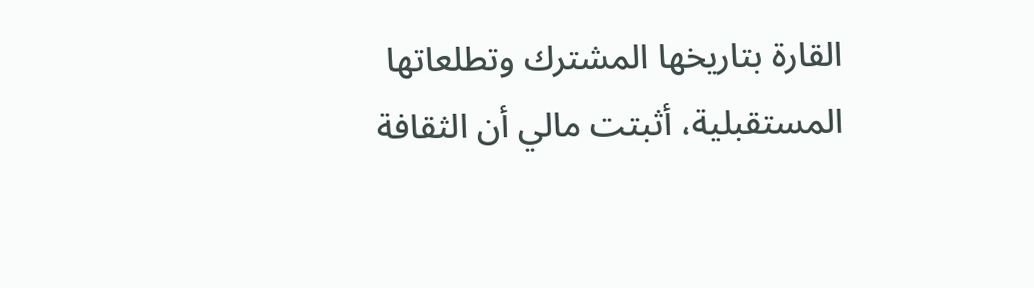القارة بتاريخها المشترك وتطلعاتها المستقبلية، أثبتت مالي أن الثقافة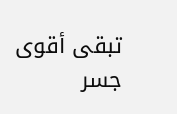تبقى أقوى جسر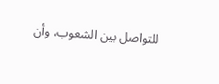للتواصل بين الشعوب، وأن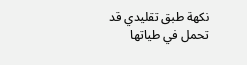نكهة طبق تقليدي قد تحمل في طياتها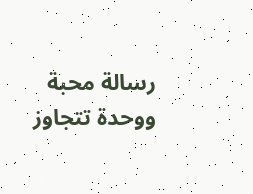رسالة محبة ووحدة تتجاوز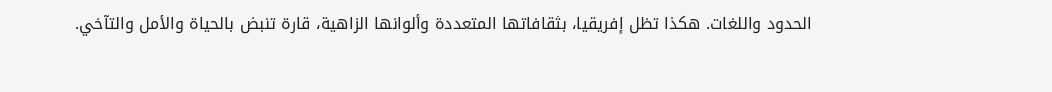الحدود واللغات. هكذا تظل إفريقيا، بثقافاتها المتعددة وألوانها الزاهية، قارة تنبض بالحياة والأمل والتآخي.